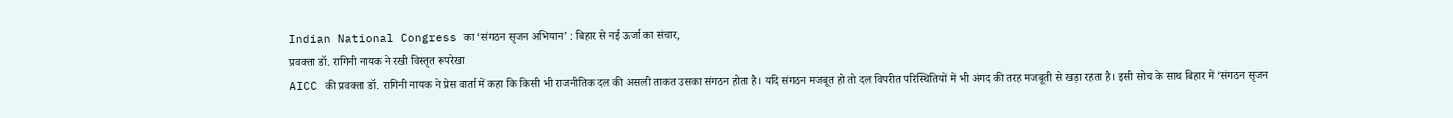Indian National Congress का ‘संगठन सृजन अभियान’ : बिहार से नई ऊर्जा का संचार,
प्रवक्ता डॉ. रागिनी नायक ने रखी विस्तृत रूपरेखा
AICC की प्रवक्ता डॉ. रागिनी नायक ने प्रेस वार्ता में कहा कि किसी भी राजनीतिक दल की असली ताकत उसका संगठन होता है। यदि संगठन मजबूत हो तो दल विपरीत परिस्थितियों में भी अंगद की तरह मजबूती से खड़ा रहता है। इसी सोच के साथ बिहार में ‘संगठन सृजन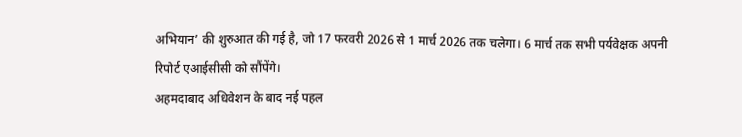अभियान’ की शुरुआत की गई है, जो 17 फरवरी 2026 से 1 मार्च 2026 तक चलेगा। 6 मार्च तक सभी पर्यवेक्षक अपनी रिपोर्ट एआईसीसी को सौंपेंगे।
अहमदाबाद अधिवेशन के बाद नई पहल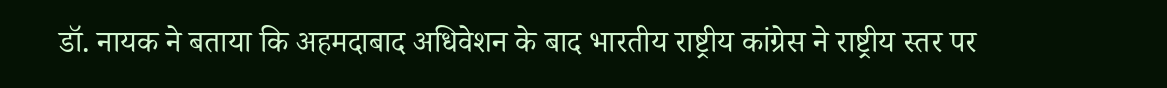डॉ. नायक ने बताया कि अहमदाबाद अधिवेशन के बाद भारतीय राष्ट्रीय कांग्रेस ने राष्ट्रीय स्तर पर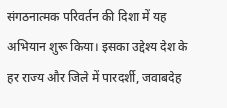संगठनात्मक परिवर्तन की दिशा में यह अभियान शुरू किया। इसका उद्देश्य देश के हर राज्य और जिले में पारदर्शी, जवाबदेह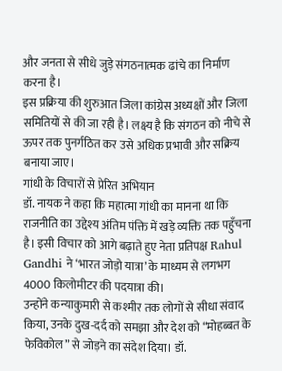और जनता से सीधे जुड़े संगठनात्मक ढांचे का निर्माण करना है।
इस प्रक्रिया की शुरुआत जिला कांग्रेस अध्यक्षों और जिला समितियों से की जा रही है। लक्ष्य है कि संगठन को नीचे से ऊपर तक पुनर्गठित कर उसे अधिक प्रभावी और सक्रिय बनाया जाए।
गांधी के विचारों से प्रेरित अभियान
डॉ. नायक ने कहा कि महात्मा गांधी का मानना था कि राजनीति का उद्देश्य अंतिम पंक्ति में खड़े व्यक्ति तक पहुँचना है। इसी विचार को आगे बढ़ाते हुए नेता प्रतिपक्ष Rahul Gandhi ने ‘भारत जोड़ो यात्रा’ के माध्यम से लगभग 4000 किलोमीटर की पदयात्रा की।
उन्होंने कन्याकुमारी से कश्मीर तक लोगों से सीधा संवाद किया, उनके दुख-दर्द को समझा और देश को “मोहब्बत के फेविकोल” से जोड़ने का संदेश दिया। डॉ.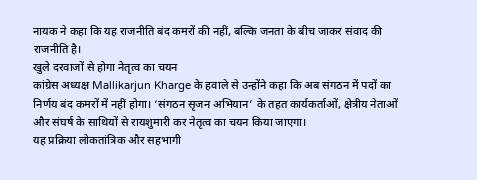नायक ने कहा कि यह राजनीति बंद कमरों की नहीं, बल्कि जनता के बीच जाकर संवाद की राजनीति है।
खुले दरवाजों से होगा नेतृत्व का चयन
कांग्रेस अध्यक्ष Mallikarjun Kharge के हवाले से उन्होंने कहा कि अब संगठन में पदों का निर्णय बंद कमरों में नहीं होगा। ‘संगठन सृजन अभियान’ के तहत कार्यकर्ताओं, क्षेत्रीय नेताओं और संघर्ष के साथियों से रायशुमारी कर नेतृत्व का चयन किया जाएगा।
यह प्रक्रिया लोकतांत्रिक और सहभागी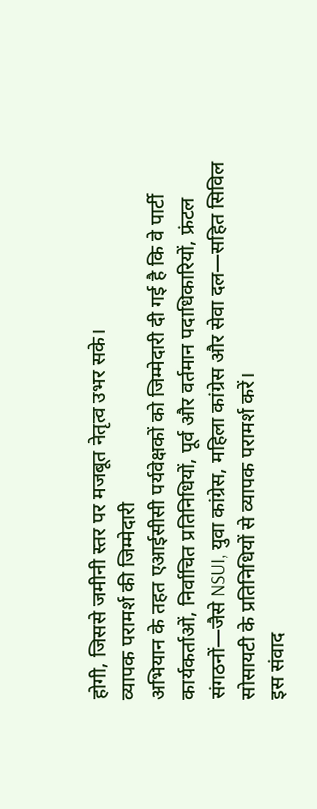होगी, जिससे जमीनी स्तर पर मजबूत नेतृत्व उभर सके।
व्यापक परामर्श की जिम्मेदारी
अभियान के तहत एआईसीसी पर्यवेक्षकों को जिम्मेदारी दी गई है कि वे पार्टी कार्यकर्ताओं, निर्वाचित प्रतिनिधियों, पूर्व और वर्तमान पदाधिकारियों, फ्रंटल संगठनों—जैसे NSUI, युवा कांग्रेस, महिला कांग्रेस और सेवा दल—सहित सिविल सोसायटी के प्रतिनिधियों से व्यापक परामर्श करें।
इस संवाद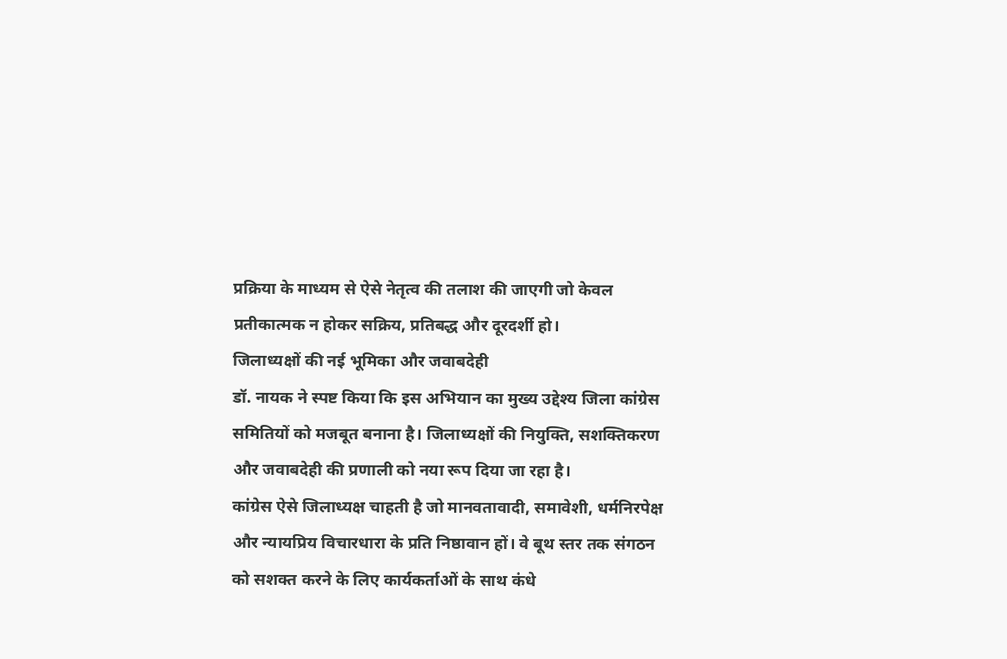प्रक्रिया के माध्यम से ऐसे नेतृत्व की तलाश की जाएगी जो केवल प्रतीकात्मक न होकर सक्रिय, प्रतिबद्ध और दूरदर्शी हो।
जिलाध्यक्षों की नई भूमिका और जवाबदेही
डॉ. नायक ने स्पष्ट किया कि इस अभियान का मुख्य उद्देश्य जिला कांग्रेस समितियों को मजबूत बनाना है। जिलाध्यक्षों की नियुक्ति, सशक्तिकरण और जवाबदेही की प्रणाली को नया रूप दिया जा रहा है।
कांग्रेस ऐसे जिलाध्यक्ष चाहती है जो मानवतावादी, समावेशी, धर्मनिरपेक्ष और न्यायप्रिय विचारधारा के प्रति निष्ठावान हों। वे बूथ स्तर तक संगठन को सशक्त करने के लिए कार्यकर्ताओं के साथ कंधे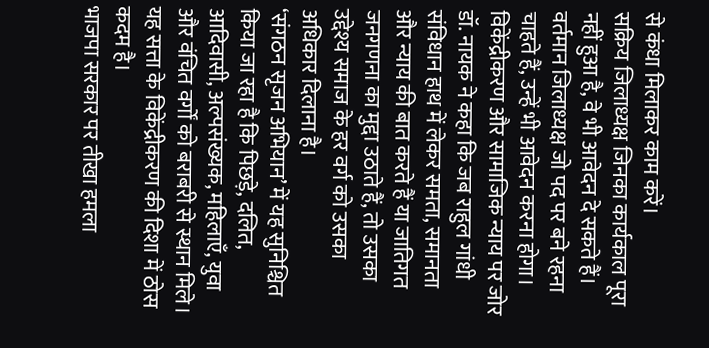से कंधा मिलाकर काम करें।
सक्रिय जिलाध्यक्ष जिनका कार्यकाल पूरा नहीं हुआ है, वे भी आवेदन दे सकते हैं। वर्तमान जिलाध्यक्ष जो पद पर बने रहना चाहते हैं, उन्हें भी आवेदन करना होगा।
विकेंद्रीकरण और सामाजिक न्याय पर जोर
डॉ. नायक ने कहा कि जब राहुल गांधी संविधान हाथ में लेकर समता, समानता और न्याय की बात करते हैं या जातिगत जनगणना का मुद्दा उठाते हैं, तो उसका उद्देश्य समाज के हर वर्ग को उसका अधिकार दिलाना है।
‘संगठन सृजन अभियान’ में यह सुनिश्चित किया जा रहा है कि पिछड़े, दलित, आदिवासी, अल्पसंख्यक, महिलाएँ, युवा और वंचित वर्गों को बराबरी से स्थान मिले। यह सत्ता के विकेंद्रीकरण की दिशा में ठोस कदम है।
भाजपा सरकार पर तीखा हमला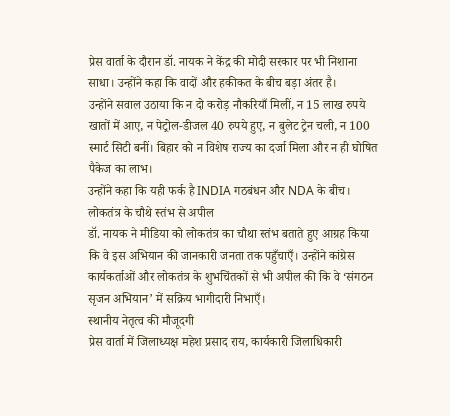प्रेस वार्ता के दौरान डॉ. नायक ने केंद्र की मोदी सरकार पर भी निशाना साधा। उन्होंने कहा कि वादों और हकीकत के बीच बड़ा अंतर है।
उन्होंने सवाल उठाया कि न दो करोड़ नौकरियाँ मिलीं, न 15 लाख रुपये खातों में आए, न पेट्रोल-डीजल 40 रुपये हुए, न बुलेट ट्रेन चली, न 100 स्मार्ट सिटी बनीं। बिहार को न विशेष राज्य का दर्जा मिला और न ही घोषित पैकेज का लाभ।
उन्होंने कहा कि यही फर्क है INDIA गठबंधन और NDA के बीच।
लोकतंत्र के चौथे स्तंभ से अपील
डॉ. नायक ने मीडिया को लोकतंत्र का चौथा स्तंभ बताते हुए आग्रह किया कि वे इस अभियान की जानकारी जनता तक पहुँचाएँ। उन्होंने कांग्रेस कार्यकर्ताओं और लोकतंत्र के शुभचिंतकों से भी अपील की कि वे ‘संगठन सृजन अभियान’ में सक्रिय भागीदारी निभाएँ।
स्थानीय नेतृत्व की मौजूदगी
प्रेस वार्ता में जिलाध्यक्ष महेश प्रसाद राय, कार्यकारी जिलाधिकारी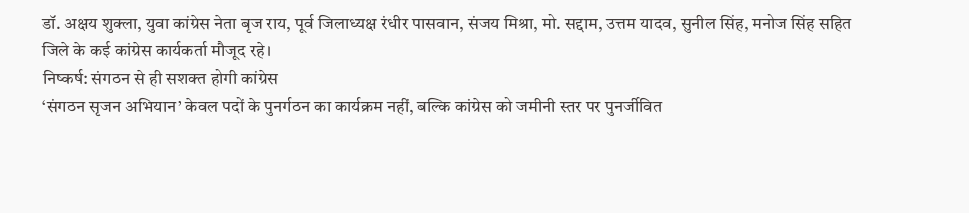डॉ. अक्षय शुक्ला, युवा कांग्रेस नेता बृज राय, पूर्व जिलाध्यक्ष रंधीर पासवान, संजय मिश्रा, मो. सद्दाम, उत्तम यादव, सुनील सिंह, मनोज सिंह सहित जिले के कई कांग्रेस कार्यकर्ता मौजूद रहे।
निष्कर्ष: संगठन से ही सशक्त होगी कांग्रेस
‘संगठन सृजन अभियान’ केवल पदों के पुनर्गठन का कार्यक्रम नहीं, बल्कि कांग्रेस को जमीनी स्तर पर पुनर्जीवित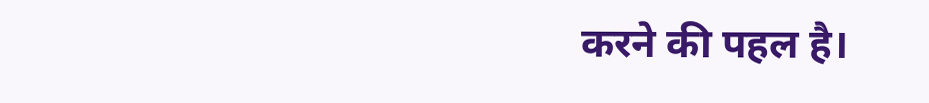करने की पहल है।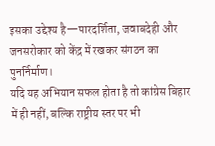इसका उद्देश्य है—पारदर्शिता, जवाबदेही और जनसरोकार को केंद्र में रखकर संगठन का पुनर्निर्माण।
यदि यह अभियान सफल होता है तो कांग्रेस बिहार में ही नहीं, बल्कि राष्ट्रीय स्तर पर भी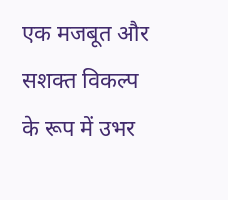एक मजबूत और सशक्त विकल्प के रूप में उभर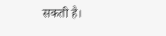सकती है।